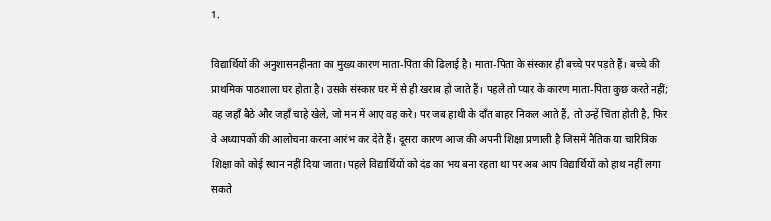1.

विद्यार्थियों की अनुशासनहीनता का मुख्य कारण माता-पिता की ढिलाई है। माता-पिता के संस्कार ही बच्चे पर पड़ते हैं। बच्चे की प्राथमिक पाठशाला घर होता है। उसके संस्कार घर में से ही खराब हो जाते हैं। पहले तो प्यार के कारण माता-पिता कुछ करते नहीं; वह जहाँ बैठे और जहाँ चाहे खेले, जो मन में आए वह करे। पर जब हाथी के दाँत बाहर निकल आते हैं, तो उन्हें चिंता होती है, फिर वे अध्यापकों की आलोचना करना आरंभ कर देते हैं। दूसरा कारण आज की अपनी शिक्षा प्रणाली है जिसमें नैतिक या चारित्रिक शिक्षा को कोई स्थान नहीं दिया जाता। पहले विद्यार्थियों को दंड का भय बना रहता था पर अब आप विद्यार्थियों को हाथ नहीं लगा सकते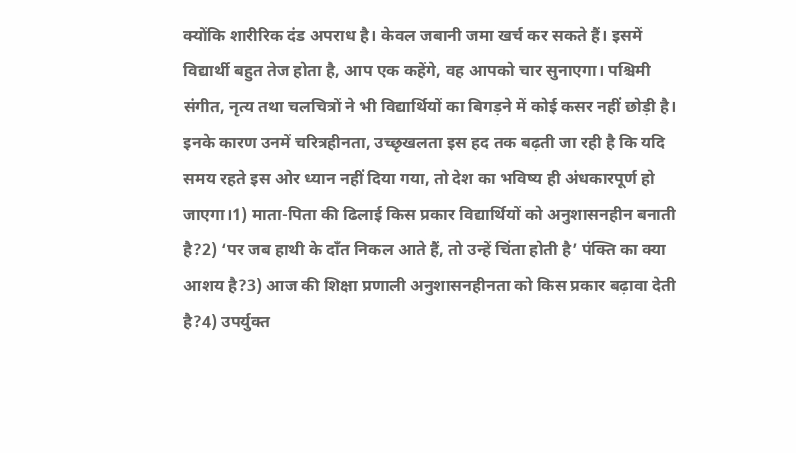क्योंकि शारीरिक दंड अपराध है। केवल जबानी जमा खर्च कर सकते हैं। इसमें विद्यार्थी बहुत तेज होता है, आप एक कहेंगे, वह आपको चार सुनाएगा। पश्चिमी संगीत, नृत्य तथा चलचित्रों ने भी विद्यार्थियों का बिगड़ने में कोई कसर नहीं छोड़ी है। इनके कारण उनमें चरित्रहीनता, उच्छृखलता इस हद तक बढ़ती जा रही है कि यदि समय रहते इस ओर ध्यान नहीं दिया गया, तो देश का भविष्य ही अंधकारपूर्ण हो जाएगा।1) माता-पिता की ढिलाई किस प्रकार विद्यार्थियों को अनुशासनहीन बनाती है?2) ‘पर जब हाथी के दाँत निकल आते हैं, तो उन्हें चिंता होती है’ पंक्ति का क्या आशय है?3) आज की शिक्षा प्रणाली अनुशासनहीनता को किस प्रकार बढ़ावा देती है?4) उपर्युक्त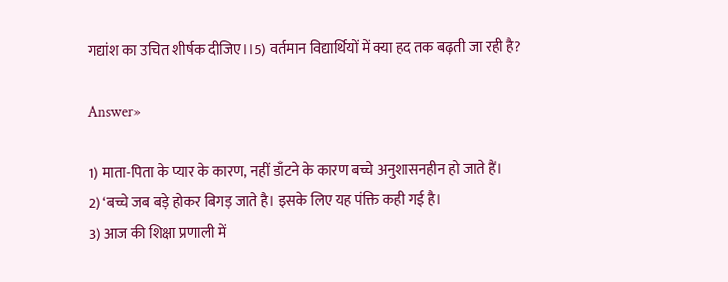गद्यांश का उचित शीर्षक दीजिए।।5) वर्तमान विद्यार्थियों में क्या हद तक बढ़ती जा रही है?

Answer»

1) माता-पिता के प्यार के कारण, नहीं डाँटने के कारण बच्चे अनुशासनहीन हो जाते हैं।
2) ‘बच्चे जब बड़े होकर बिगड़ जाते है। इसके लिए यह पंक्ति कही गई है।
3) आज की शिक्षा प्रणाली में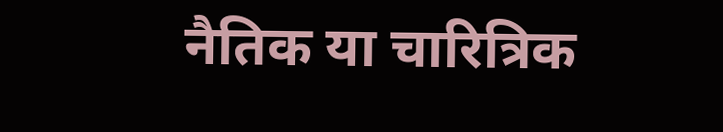नैतिक या चारित्रिक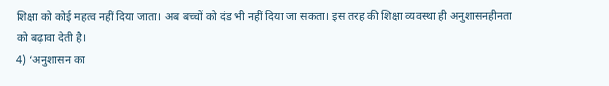शिक्षा को कोई महत्व नहीं दिया जाता। अब बच्चों को दंड भी नहीं दिया जा सकता। इस तरह की शिक्षा व्यवस्था ही अनुशासनहीनता को बढ़ावा देती है।
4) ‘अनुशासन का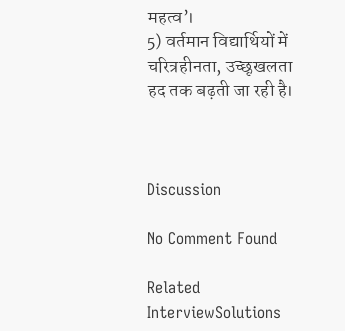महत्व’।
5) वर्तमान विद्यार्थियों में चरित्रहीनता, उच्छृखलता हद तक बढ़ती जा रही है।



Discussion

No Comment Found

Related InterviewSolutions